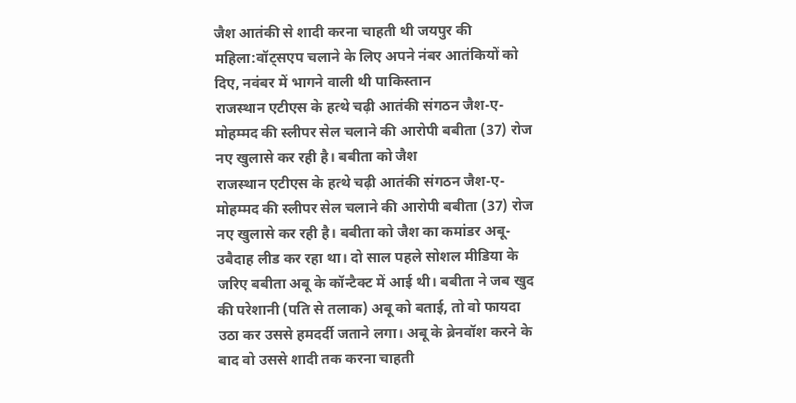जैश आतंकी से शादी करना चाहती थी जयपुर की महिला:वॉट्सएप चलाने के लिए अपने नंबर आतंकियों को दिए, नवंबर में भागने वाली थी पाकिस्तान
राजस्थान एटीएस के हत्थे चढ़ी आतंकी संगठन जैश-ए-मोहम्मद की स्लीपर सेल चलाने की आरोपी बबीता (37) रोज नए खुलासे कर रही है। बबीता को जैश
राजस्थान एटीएस के हत्थे चढ़ी आतंकी संगठन जैश-ए-मोहम्मद की स्लीपर सेल चलाने की आरोपी बबीता (37) रोज नए खुलासे कर रही है। बबीता को जैश का कमांडर अबू-उबैदाह लीड कर रहा था। दो साल पहले सोशल मीडिया के जरिए बबीता अबू के कॉन्टैक्ट में आई थी। बबीता ने जब खुद की परेशानी (पति से तलाक) अबू को बताई, तो वो फायदा उठा कर उससे हमदर्दी जताने लगा। अबू के ब्रेनवॉश करने के बाद वो उससे शादी तक करना चाहती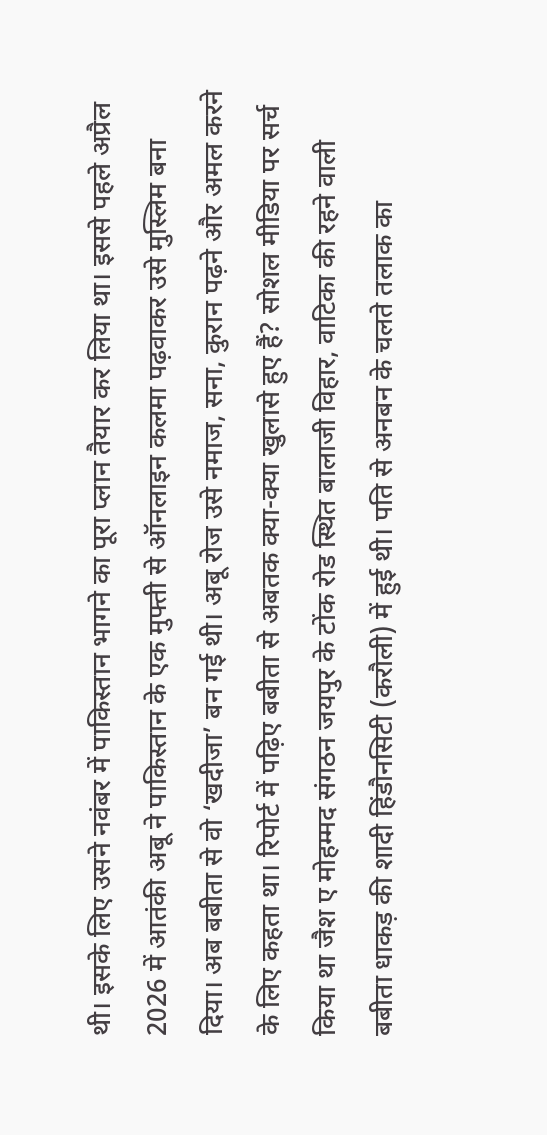थी। इसके लिए उसने नवंबर में पाकिस्तान भागने का पूरा प्लान तैयार कर लिया था। इससे पहले अप्रैल 2026 में आतंकी अबू ने पाकिस्तान के एक मुफ्ती से ऑनलाइन कलमा पढ़वाकर उसे मुस्लिम बना दिया। अब बबीता से वो ‘खदीजा’ बन गई थी। अबू रोज उसे नमाज, सना, कुरान पढ़ने और अमल करने के लिए कहता था। रिपोर्ट में पढ़िए बबीता से अबतक क्या-क्या खुलासे हुए हैं? सोशल मीडिया पर सर्च किया था जैश ए मोहम्मद संगठन जयपुर के टोंक रोड स्थित बालाजी विहार, वाटिका की रहने वाली बबीता धाकड़ की शादी हिंडौनसिटी (करौली) में हुई थी। पति से अनबन के चलते तलाक का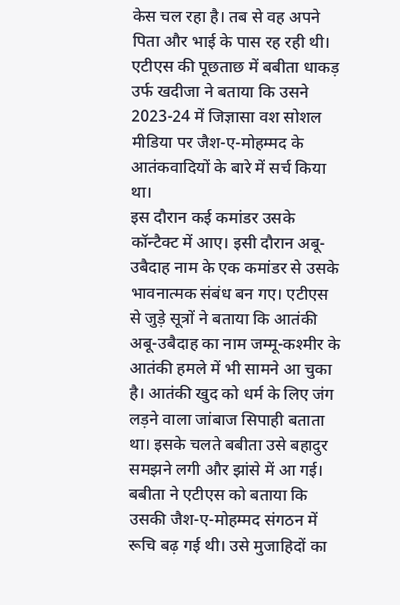केस चल रहा है। तब से वह अपने पिता और भाई के पास रह रही थी। एटीएस की पूछताछ में बबीता धाकड़ उर्फ खदीजा ने बताया कि उसने 2023-24 में जिज्ञासा वश सोशल मीडिया पर जैश-ए-मोहम्मद के आतंकवादियों के बारे में सर्च किया था।
इस दौरान कई कमांडर उसके कॉन्टैक्ट में आए। इसी दौरान अबू-उबैदाह नाम के एक कमांडर से उसके भावनात्मक संबंध बन गए। एटीएस से जुड़े सूत्रों ने बताया कि आतंकी अबू-उबैदाह का नाम जम्मू-कश्मीर के आतंकी हमले में भी सामने आ चुका है। आतंकी खुद को धर्म के लिए जंग लड़ने वाला जांबाज सिपाही बताता था। इसके चलते बबीता उसे बहादुर समझने लगी और झांसे में आ गई। बबीता ने एटीएस को बताया कि उसकी जैश-ए-मोहम्मद संगठन में रूचि बढ़ गई थी। उसे मुजाहिदों का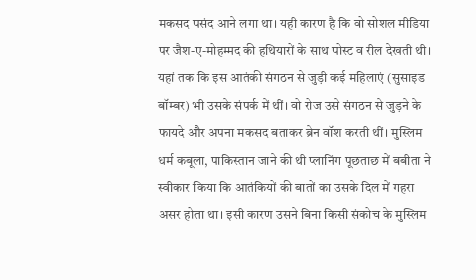मकसद पसंद आने लगा था। यही कारण है कि वो सोशल मीडिया पर जैश-ए-मोहम्मद की हथियारों के साथ पोस्ट व रील देखती थी। यहां तक कि इस आतंकी संगठन से जुड़ी कई महिलाएं (सुसाइड बॉम्बर) भी उसके संपर्क में थीं। वो रोज उसे संगठन से जुड़ने के फायदे और अपना मकसद बताकर ब्रेन वॉश करती थीं। मुस्लिम धर्म कबूला, पाकिस्तान जाने की थी प्लानिंग पूछताछ में बबीता ने स्वीकार किया कि आतंकियों की बातों का उसके दिल में गहरा असर होता था। इसी कारण उसने बिना किसी संकोच के मुस्लिम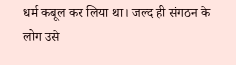धर्म कबूल कर लिया था। जल्द ही संगठन के लोग उसे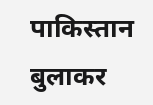पाकिस्तान बुलाकर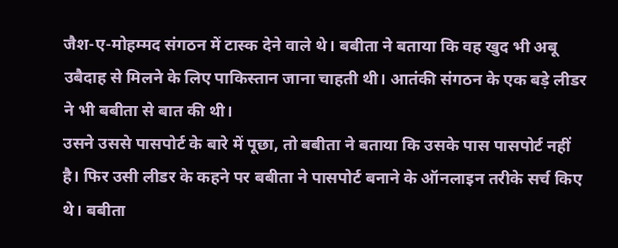जैश-ए-मोहम्मद संगठन में टास्क देने वाले थे। बबीता ने बताया कि वह खुद भी अबू उबैदाह से मिलने के लिए पाकिस्तान जाना चाहती थी। आतंकी संगठन के एक बड़े लीडर ने भी बबीता से बात की थी।
उसने उससे पासपोर्ट के बारे में पूछा, तो बबीता ने बताया कि उसके पास पासपोर्ट नहीं है। फिर उसी लीडर के कहने पर बबीता ने पासपोर्ट बनाने के ऑनलाइन तरीके सर्च किए थे। बबीता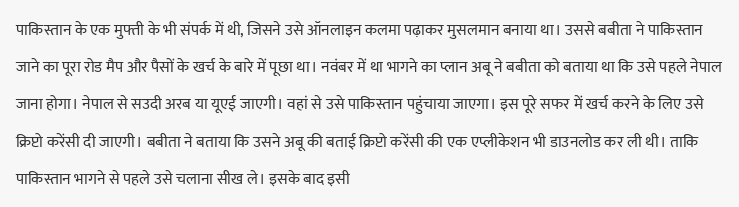पाकिस्तान के एक मुफ्ती के भी संपर्क में थी, जिसने उसे ऑनलाइन कलमा पढ़ाकर मुसलमान बनाया था। उससे बबीता ने पाकिस्तान जाने का पूरा रोड मैप और पैसों के खर्च के बारे में पूछा था। नवंबर में था भागने का प्लान अबू ने बबीता को बताया था कि उसे पहले नेपाल जाना होगा। नेपाल से सउदी अरब या यूएई जाएगी। वहां से उसे पाकिस्तान पहुंचाया जाएगा। इस पूरे सफर में खर्च करने के लिए उसे क्रिप्टो करेंसी दी जाएगी। बबीता ने बताया कि उसने अबू की बताई क्रिप्टो करेंसी की एक एप्लीकेशन भी डाउनलोड कर ली थी। ताकि पाकिस्तान भागने से पहले उसे चलाना सीख ले। इसके बाद इसी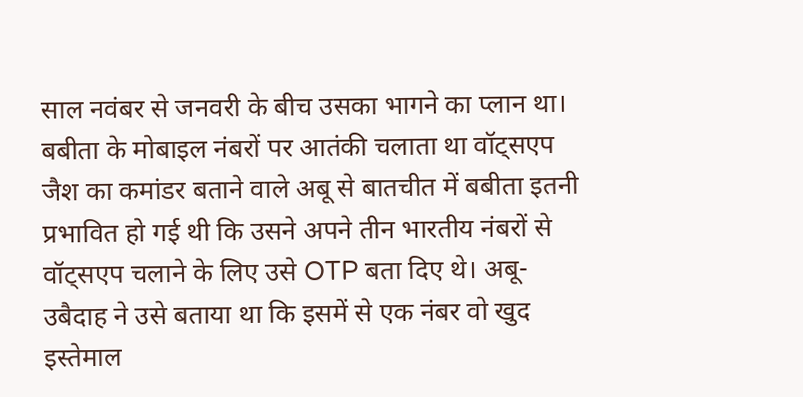साल नवंबर से जनवरी के बीच उसका भागने का प्लान था। बबीता के मोबाइल नंबरों पर आतंकी चलाता था वॉट्सएप जैश का कमांडर बताने वाले अबू से बातचीत में बबीता इतनी प्रभावित हो गई थी कि उसने अपने तीन भारतीय नंबरों से वॉट्सएप चलाने के लिए उसे OTP बता दिए थे। अबू-उबैदाह ने उसे बताया था कि इसमें से एक नंबर वो खुद इस्तेमाल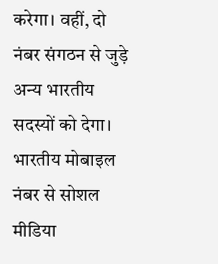करेगा। वहीं, दो नंबर संगठन से जुड़े अन्य भारतीय सदस्यों को देगा। भारतीय मोबाइल नंबर से सोशल मीडिया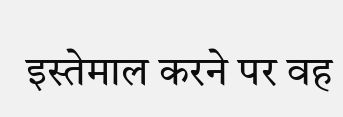इस्तेमाल करने पर वह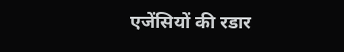एजेंसियों की रडार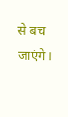से बच जाएंगे।